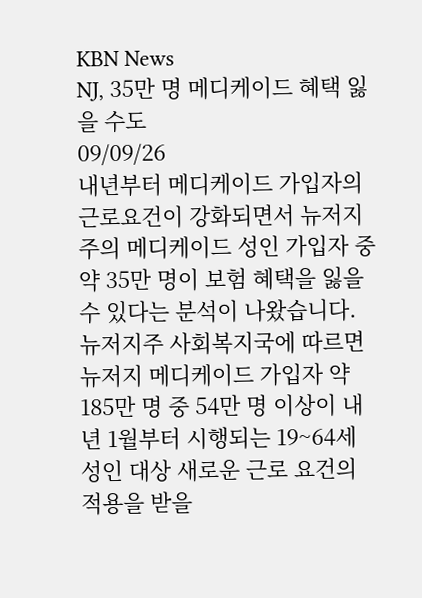KBN News
NJ, 35만 명 메디케이드 혜택 잃을 수도
09/09/26
내년부터 메디케이드 가입자의 근로요건이 강화되면서 뉴저지주의 메디케이드 성인 가입자 중 약 35만 명이 보험 혜택을 잃을 수 있다는 분석이 나왔습니다.
뉴저지주 사회복지국에 따르면 뉴저지 메디케이드 가입자 약 185만 명 중 54만 명 이상이 내년 1월부터 시행되는 19~64세 성인 대상 새로운 근로 요건의 적용을 받을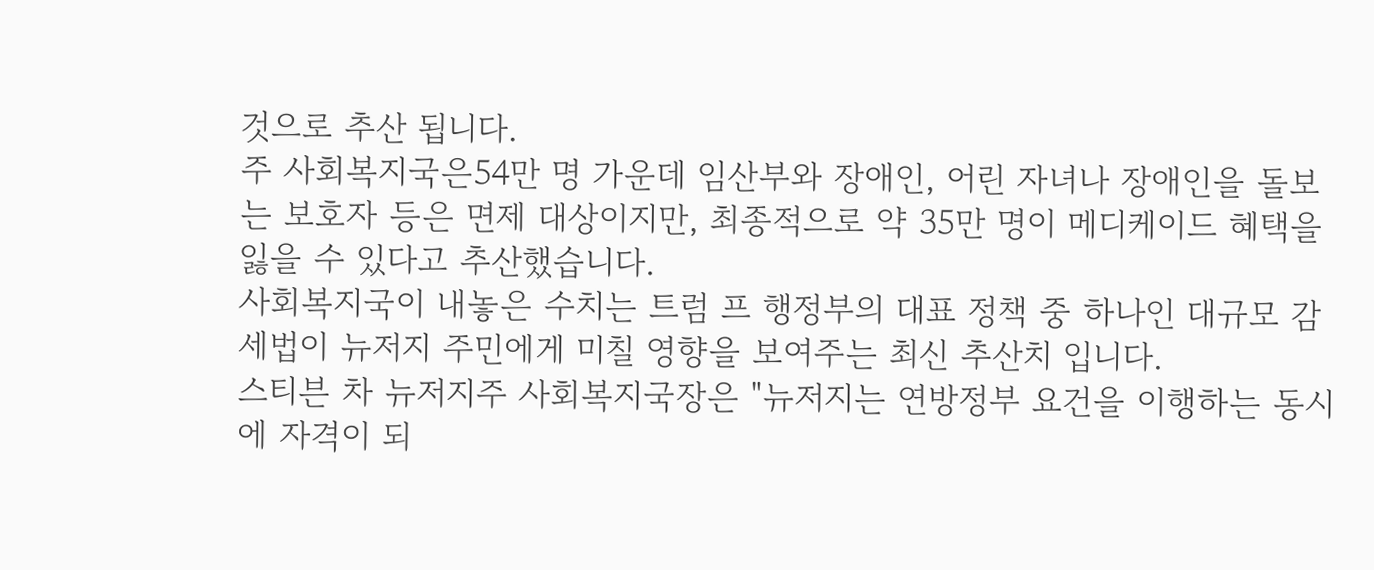것으로 추산 됩니다.
주 사회복지국은54만 명 가운데 임산부와 장애인, 어린 자녀나 장애인을 돌보는 보호자 등은 면제 대상이지만, 최종적으로 약 35만 명이 메디케이드 혜택을 잃을 수 있다고 추산했습니다.
사회복지국이 내놓은 수치는 트럼 프 행정부의 대표 정책 중 하나인 대규모 감세법이 뉴저지 주민에게 미칠 영향을 보여주는 최신 추산치 입니다.
스티븐 차 뉴저지주 사회복지국장은 "뉴저지는 연방정부 요건을 이행하는 동시에 자격이 되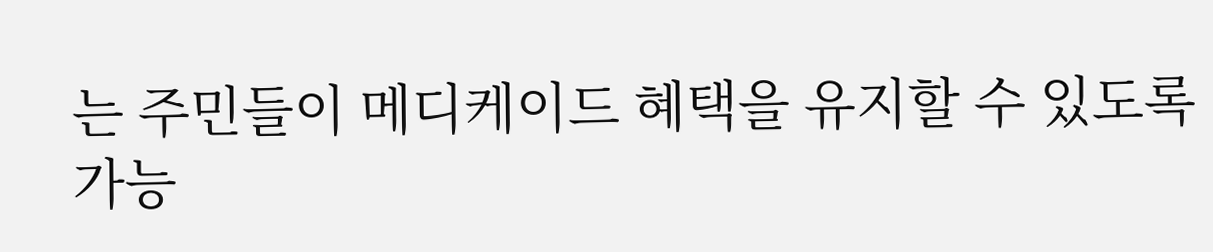는 주민들이 메디케이드 혜택을 유지할 수 있도록 가능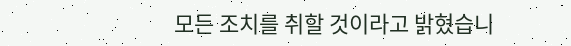모든 조치를 취할 것이라고 밝혔습니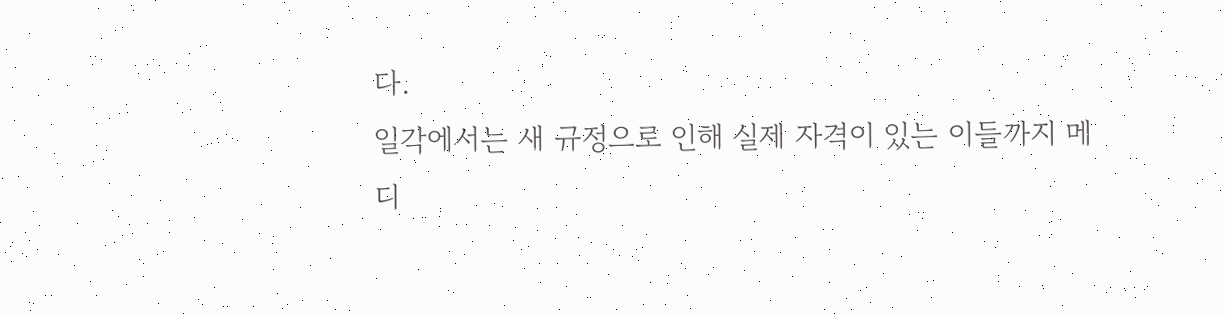다.
일각에서는 새 규정으로 인해 실제 자격이 있는 이들까지 메디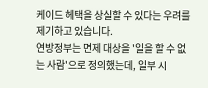케이드 헤택을 상실할 수 있다는 우려를 제기하고 있습니다.
연방정부는 면제 대상을 '일을 할 수 없는 사람'으로 정의했는데, 일부 시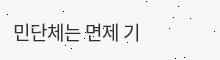민단체는 면제 기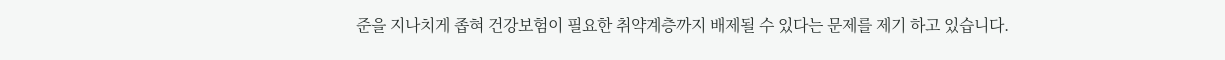준을 지나치게 좁혀 건강보험이 필요한 취약계층까지 배제될 수 있다는 문제를 제기 하고 있습니다.